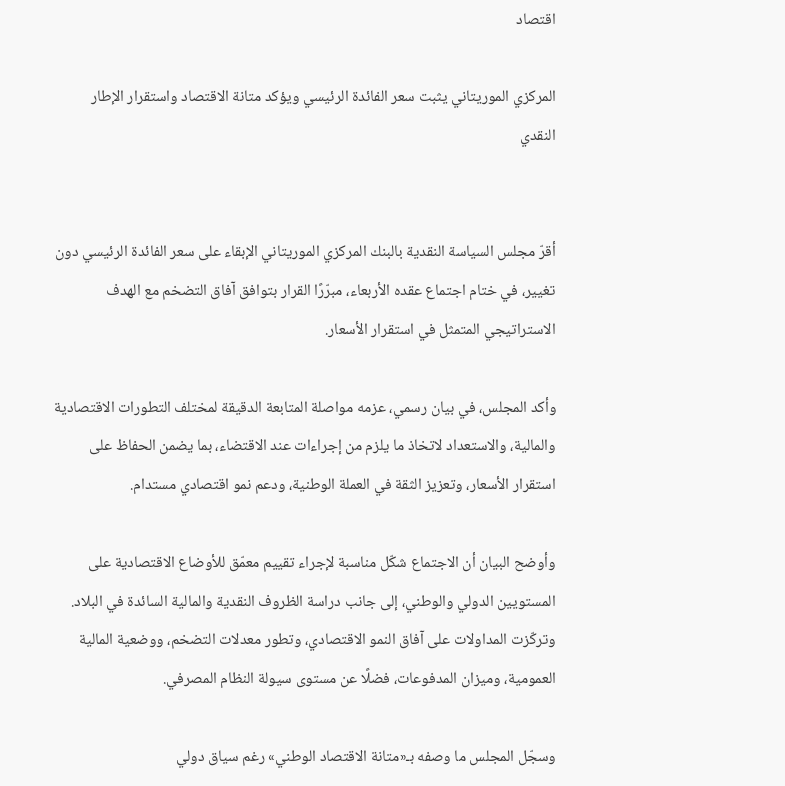اقتصاد

المركزي الموريتاني يثبت سعر الفائدة الرئيسي ويؤكد متانة الاقتصاد واستقرار الإطار النقدي


أقرّ مجلس السياسة النقدية بالبنك المركزي الموريتاني الإبقاء على سعر الفائدة الرئيسي دون تغيير، في ختام اجتماع عقده الأربعاء، مبرّرًا القرار بتوافق آفاق التضخم مع الهدف الاستراتيجي المتمثل في استقرار الأسعار.

وأكد المجلس، في بيان رسمي، عزمه مواصلة المتابعة الدقيقة لمختلف التطورات الاقتصادية والمالية، والاستعداد لاتخاذ ما يلزم من إجراءات عند الاقتضاء، بما يضمن الحفاظ على استقرار الأسعار، وتعزيز الثقة في العملة الوطنية، ودعم نمو اقتصادي مستدام.

وأوضح البيان أن الاجتماع شكّل مناسبة لإجراء تقييم معمّق للأوضاع الاقتصادية على المستويين الدولي والوطني، إلى جانب دراسة الظروف النقدية والمالية السائدة في البلاد. وتركّزت المداولات على آفاق النمو الاقتصادي، وتطور معدلات التضخم، ووضعية المالية العمومية، وميزان المدفوعات، فضلًا عن مستوى سيولة النظام المصرفي.

وسجّل المجلس ما وصفه بـ«متانة الاقتصاد الوطني» رغم سياق دولي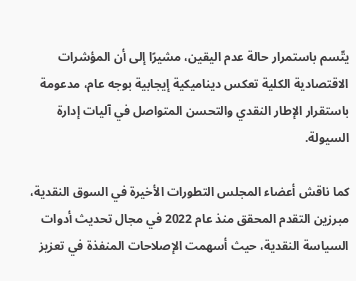يتّسم باستمرار حالة عدم اليقين، مشيرًا إلى أن المؤشرات الاقتصادية الكلية تعكس ديناميكية إيجابية بوجه عام، مدعومة باستقرار الإطار النقدي والتحسن المتواصل في آليات إدارة السيولة.

كما ناقش أعضاء المجلس التطورات الأخيرة في السوق النقدية، مبرزين التقدم المحقق منذ عام 2022 في مجال تحديث أدوات السياسة النقدية، حيث أسهمت الإصلاحات المنفذة في تعزيز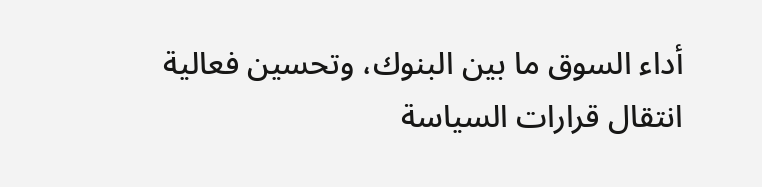أداء السوق ما بين البنوك، وتحسين فعالية انتقال قرارات السياسة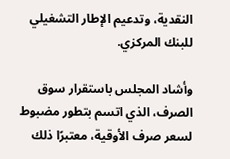النقدية، وتدعيم الإطار التشغيلي للبنك المركزي.

وأشاد المجلس باستقرار سوق الصرف، الذي اتسم بتطور مضبوط لسعر صرف الأوقية، معتبرًا ذلك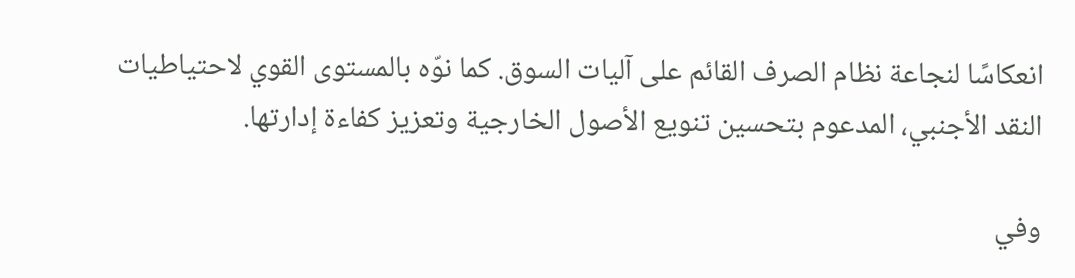انعكاسًا لنجاعة نظام الصرف القائم على آليات السوق. كما نوّه بالمستوى القوي لاحتياطيات النقد الأجنبي، المدعوم بتحسين تنويع الأصول الخارجية وتعزيز كفاءة إدارتها.

وفي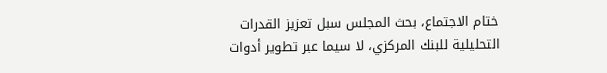ختام الاجتماع، بحث المجلس سبل تعزيز القدرات التحليلية للبنك المركزي، لا سيما عبر تطوير أدوات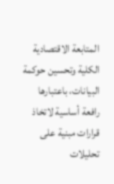المتابعة الاقتصادية الكلية وتحسين حوكمة البيانات، باعتبارها رافعة أساسية لاتخاذ قرارات مبنية على تحليلات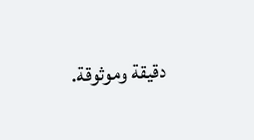دقيقة وموثوقة.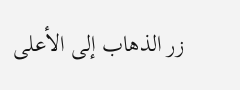زر الذهاب إلى الأعلى